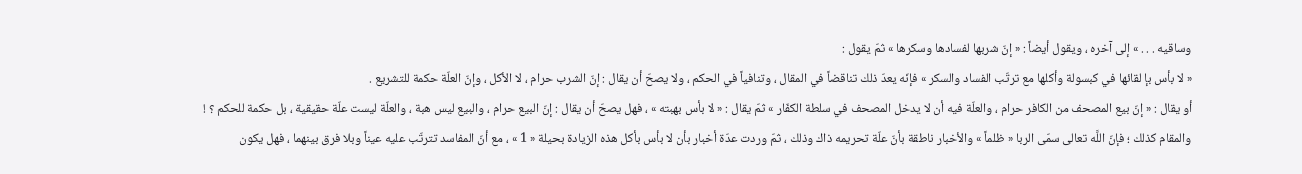وساقيه . . . » إلى آخره ، ويقول أيضاً : « إنّ شربها لفسادها وسكرها » ثمّ يقول :
« لا بأس بإ لقائها في كبسولة وأكلها مع ترتّب الفساد والسكر » فإنّه يعدّ ذلك تناقضاً في المقال ، وتنافياً في الحكم ، ولا يصحّ أن يقال : إنّ الشرب حرام ، لا الأكل ، وإنّ العلّة حكمة للتشريع .
أو يقال : « إنّ بيع المصحف من الكافر حرام ، والعلّة فيه أن لا يدخل المصحف في سلطة الكفّار » ثمّ يقال : « لا بأس بهبته » ، فهل يصحّ أن يقال : إنّ البيع حرام ، والبيع ليس هبة ، والعلّة ليست علّة حقيقية ، بل حكمة للحكم ؟ !
والمقام كذلك ؛ فإنّ اللَّه تعالى سمّى الربا « ظلماً » والأخبار ناطقة بأنّ علّة تحريمه ذاك وذلك ، ثمّ وردت عدّة أخبار بأن لا بأس بأكل هذه الزيادة بحيلة « 1 » ، مع أنّ المفاسد تترتّب عليه عيناً وبلا فرق بينهما ، فهل يكون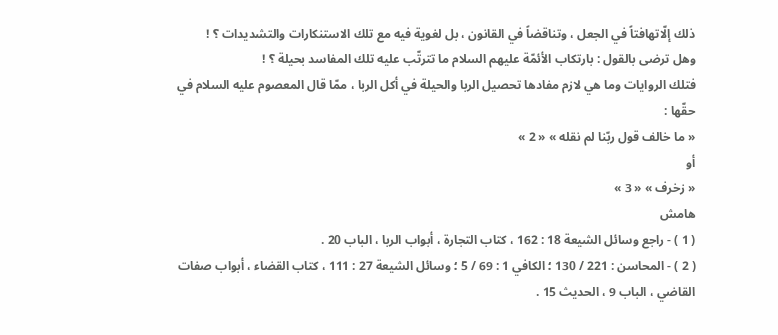ذلك إلّاتهافتاً في الجعل ، وتناقضاً في القانون ، بل لغوية فيه مع تلك الاستنكارات والتشديدات ؟ !
وهل ترضى بالقول : بارتكاب الأئمّة عليهم السلام ما تترتّب عليه تلك المفاسد بحيلة ؟ !
فتلك الروايات وما هي لازم مفادها تحصيل الربا والحيلة في أكل الربا ، ممّا قال المعصوم عليه السلام في حقّها :
« ما خالف قول ربّنا لم نقله » « 2 »
أو
« زخرف » « 3 »
هامش
( 1 ) - راجع وسائل الشيعة 18 : 162 ، كتاب التجارة ، أبواب الربا ، الباب 20 .
( 2 ) - المحاسن : 221 / 130 ؛ الكافي 1 : 69 / 5 ؛ وسائل الشيعة 27 : 111 ، كتاب القضاء ، أبواب صفات القاضي ، الباب 9 ، الحديث 15 .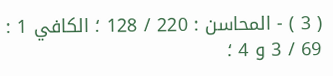( 3 ) - المحاسن : 220 / 128 ؛ الكافي 1 : 69 / 3 و 4 ؛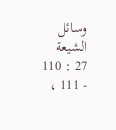وسائل الشيعة 27 : 110 - 111 ،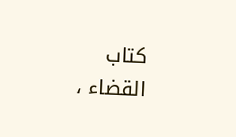كتاب القضاء ،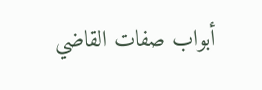أبواب صفات القاضي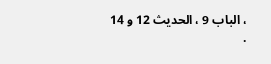، الباب 9 ، الحديث 12 و 14 .